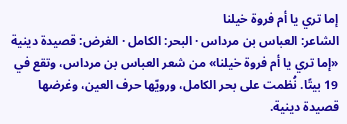إما تري يا أم فروة خيلنا
الشاعر: العباس بن مرداس · البحر: الكامل · الغرض: قصيدة دينية
«إما تري يا أم فروة خيلنا» من شعر العباس بن مرداس، وتقع في 19 بيتًا. نُظمت على بحر الكامل، ورويّها حرف العين، وغرضها قصيدة دينية.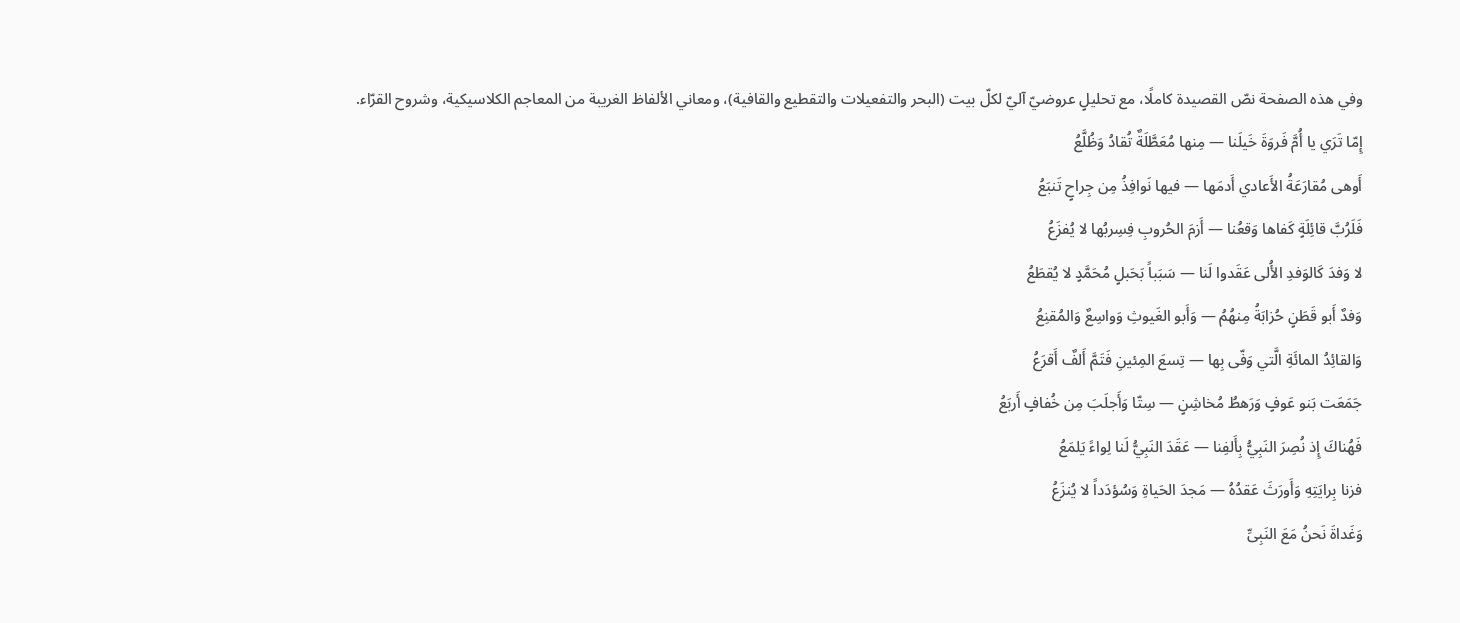وفي هذه الصفحة نصّ القصيدة كاملًا، مع تحليلٍ عروضيّ آليّ لكلّ بيت (البحر والتفعيلات والتقطيع والقافية)، ومعاني الألفاظ الغريبة من المعاجم الكلاسيكية، وشروح القرّاء.
إِمّا تَرَي يا أُمَّ فَروَةَ خَيلَنا — مِنها مُعَطَّلَةٌ تُقادُ وَظُلَّعُ
أَوهى مُقارَعَةُ الأَعادي أَدمَها — فيها نَوافِذُ مِن جِراحٍ تَنبَعُ
فَلَرُبَّ قائِلَةٍ كَفاها وَقعُنا — أَزمَ الحُروبِ فِسِربُها لا يُفزَعُ
لا وَفدَ كَالوَفدِ الأُلى عَقَدوا لَنا — سَبَباً بَحَبلٍ مُحَمَّدٍ لا يُقطَعُ
وَفدٌ أَبو قَطَنٍ حُزابَةُ مِنهُمُ — وَأَبو الغَيوثِ وَواسِعٌ وَالمُقنِعُ
وَالقائِدُ المائَةِ الَّتي وَفّى بِها — تِسعَ المِئينِ فَتَمَّ أَلفٌ أَقرَعُ
جَمَعَت بَنو عَوفٍ وَرَهطُ مُخاشِنٍ — سِتّا وَأَجلَبَ مِن خُفافٍ أَربَعُ
فَهُناكَ إِذ نُصِرَ النَبِيُّ بِأَلفِنا — عَقَدَ النَبِيُّ لَنا لِواءً يَلمَعُ
فزنا بِرايَتِهِ وَأَورَثَ عَقدُهُ — مَجدَ الحَياةِ وَسُؤدَداً لا يُنزَعُ
وَغَداةَ نَحنُ مَعَ النَبِىِّ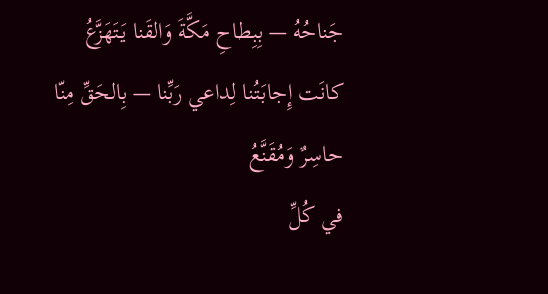جَناحُهُ — بِبِطاحِ مَكَّةَ وَالقَنا يَتَهَزَّعُ
كانَت إِجابَتُنا لِداعي رَبِّنا — بِالحَقِّ مِنّا حاسِرٌ وَمُقَنَّعُ
في كُلِّ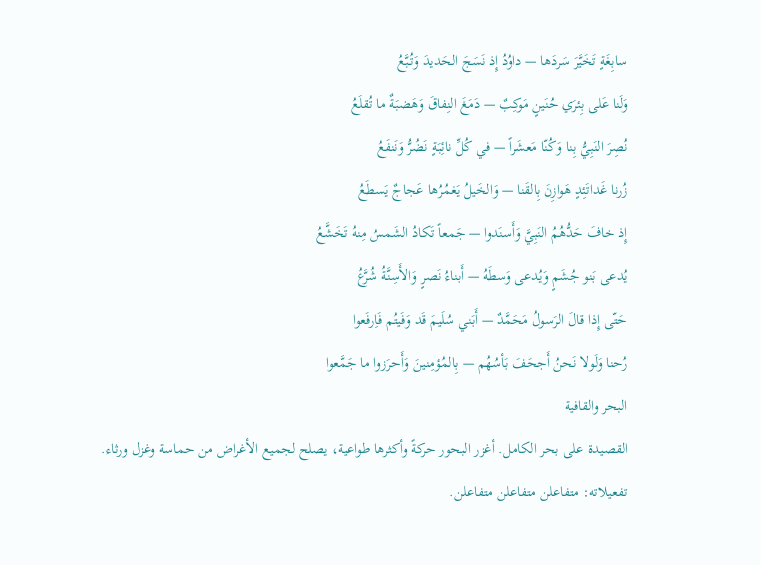سابِغَةٍ تَخَيَّرَ سَردَها — داوُدُ إِذ نَسَجَ الحَديدَ وَتُبَّعُ
وَلَنا عَلى بِئرَي حُنَينٍ مَوكِبٌ — دَمَغَ النِفاقَ وَهَضبَةٌ ما تُقلَعُ
نُصِرَ النَبِيُّ بِنا وَكُنّا مَعشَراً — في كُلِّ نائِبَةٍ نَضُرُّ وَنَنفَعُ
زُرنا غَداتَئِدٍ هَوازِنَ بِالقَنا — وَالخَيلُ يَغمُرُها عَجاجٌ يَسطَعُ
إِذ خافَ حَدُّهُمُ النَبِيَّ وَأَسنَدوا — جَمعاً تَكادُ الشَمسُ مِنهُ تَخَشَّعُ
يُدعى بَنو جُشَمٍ وَيُدعى وَسطَهُ — أَبناءُ نَصرٍ وَالأَسِنَّةُ شُرَّعُ
حَتّى إِذا قالَ الرَسولُ مَحَمَّدٌ — أَبَني سُلَيمَ قَد وَفَيتُم فَاِرفَعوا
رُحنا وَلَولا نَحنُ أَجحَفَ بَأسُهُم — بِالمُؤمِنينَ وَأَحرَزوا ما جَمَّعوا
البحر والقافية
القصيدة على بحر الكامل. أغزر البحور حركةً وأكثرها طواعية، يصلح لجميع الأغراض من حماسة وغزل ورثاء.
تفعيلاته: متفاعلن متفاعلن متفاعلن.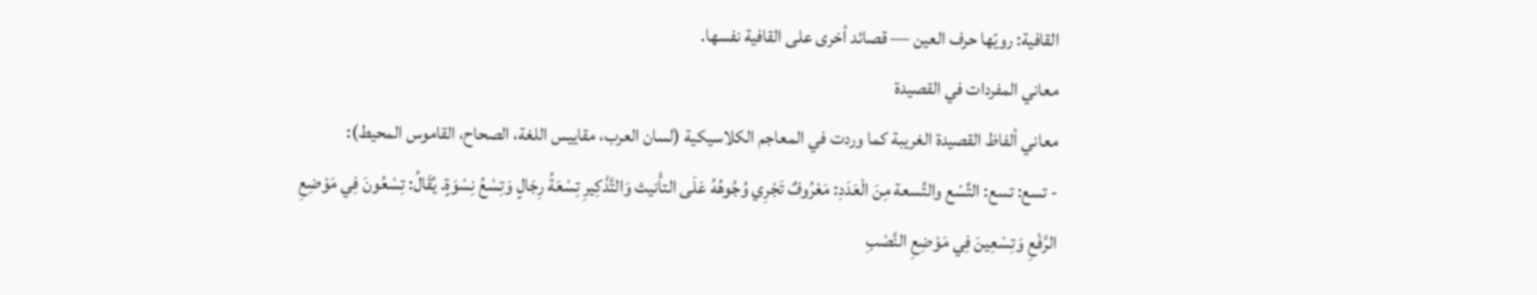القافية: رويّها حرف العين — قصائد أخرى على القافية نفسها.
معاني المفردات في القصيدة
معاني ألفاظ القصيدة الغريبة كما وردت في المعاجم الكلاسيكية (لسان العرب، مقاييس اللغة، الصحاح، القاموس المحيط):
- تسع: تسع: التِّسْع والتِّسعة مِنَ الْعَدَدِ: مَعْرُوفٌ تَجْرِي وُجُوهُهُ عَلَى التأْنيث وَالتَّذْكِيرِ تِسْعَةُ رِجَالٍ وَتِسْعُ نِسْوَةٍ. يُقَالُ: تِسْعُونَ فِي مَوْضِعِ الرَّفْعِ وَتِسْعِينَ فِي مَوْضِعِ النَّصْبِ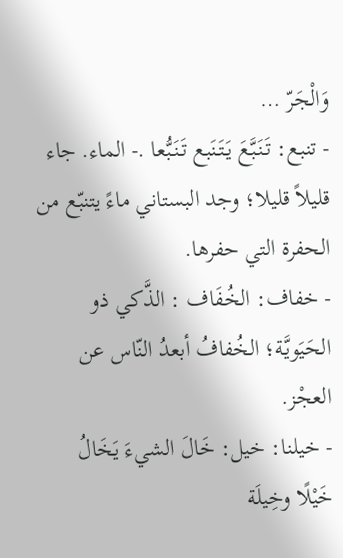وَالْجَرّ …
- تنبع: تَنَبَّعَ يَتَنَبع تَنَبُّعا .- الماء. جاء قليلاً قليلا؛ وجد البستاني ماءً يتنبّع من الحفرة التي حفرها.
- خفاف: الخُفَاف : الذَّكي ذو الحَيَويَّة؛ الخُفافُ أبعدُ النّاس عن العجْز.
- خيلنا: خيل: خَالَ الشيءَ يَخَالُ خَيْلًا وخِيلَة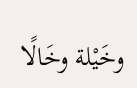وخَيْلة وخَالًا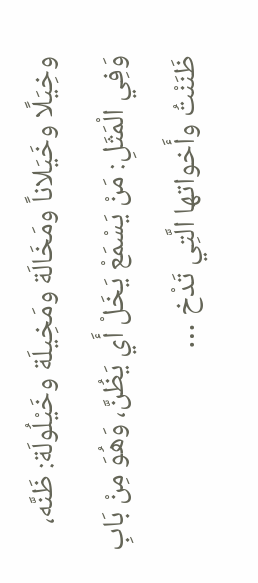وخِيَلًا وخَيَلاناً ومَخَالَة ومَخِيلَة وخَيْلُولَة: ظَنَّه، وَفِي الْمَثَلِ: مَنْ يَسْمَعْ يَخَلْ أَي يَظُنَّ، وَهُوَ مِنْ بَابِ ظَنَنْتُ وأَخواتها الَّتِي تَدْخ …